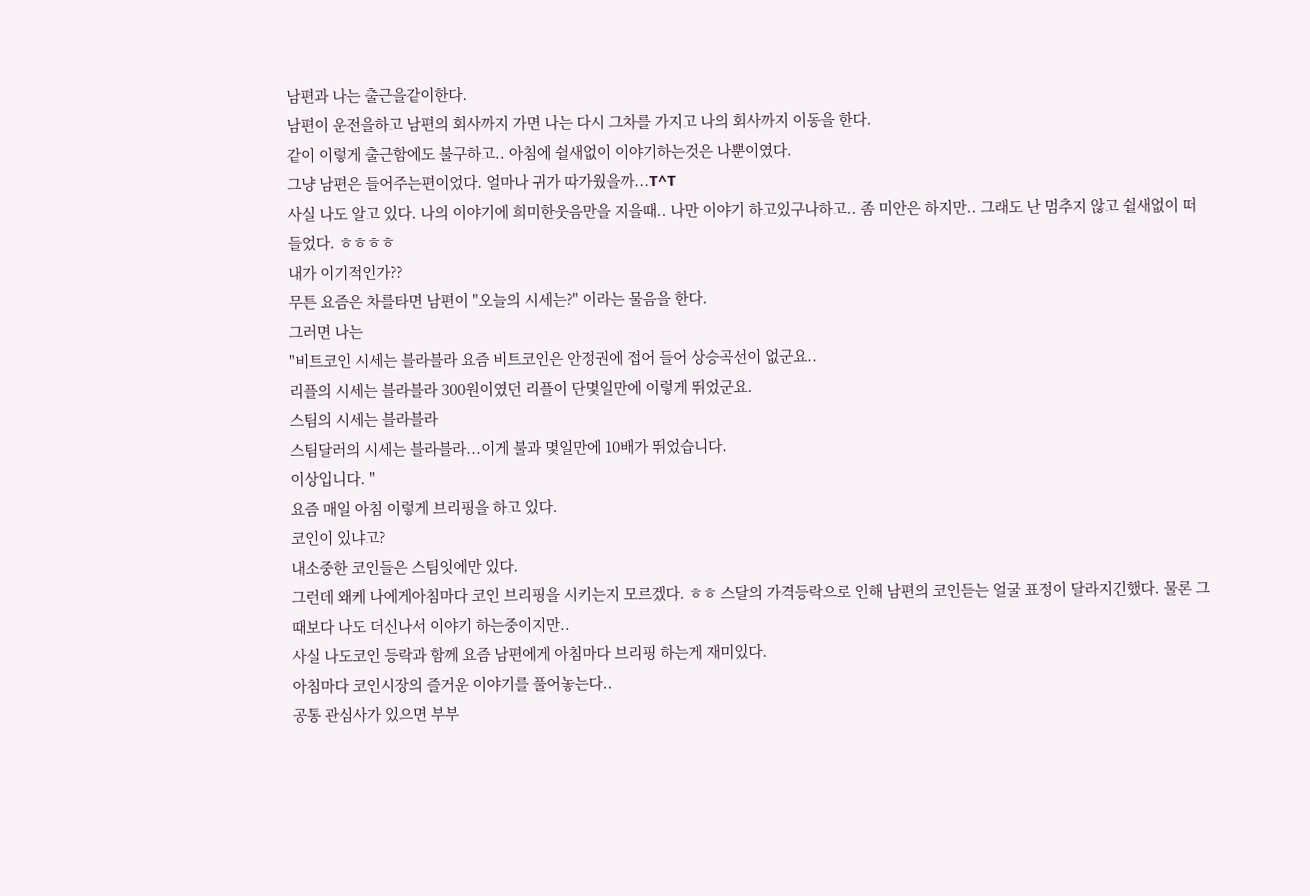남편과 나는 출근을같이한다.
남편이 운전을하고 남편의 회사까지 가면 나는 다시 그차를 가지고 나의 회사까지 이동을 한다.
같이 이렇게 출근함에도 불구하고.. 아침에 쉴새없이 이야기하는것은 나뿐이였다.
그냥 남편은 들어주는편이었다. 얼마나 귀가 따가웠을까...T^T
사실 나도 알고 있다. 나의 이야기에 희미한웃음만을 지을때.. 나만 이야기 하고있구나하고.. 좀 미안은 하지만.. 그래도 난 멈추지 않고 쉴새없이 떠들었다. ㅎㅎㅎㅎ
내가 이기적인가??
무튼 요즘은 차를타면 남편이 "오늘의 시세는?" 이라는 물음을 한다.
그러면 나는
"비트코인 시세는 블라블라 요즘 비트코인은 안정권에 접어 들어 상승곡선이 없군요..
리플의 시세는 블라블라 300원이였던 리플이 단몇일만에 이렇게 뛰었군요.
스팀의 시세는 블라블라
스팀달러의 시세는 블라블라...이게 불과 몇일만에 10배가 뛰었습니다.
이상입니다. "
요즘 매일 아침 이렇게 브리핑을 하고 있다.
코인이 있냐고?
내소중한 코인들은 스팀잇에만 있다.
그런데 왜케 나에게아침마다 코인 브리핑을 시키는지 모르겠다. ㅎㅎ 스달의 가격등락으로 인해 남편의 코인듣는 얼굴 표정이 달라지긴했다. 물론 그때보다 나도 더신나서 이야기 하는중이지만..
사실 나도코인 등락과 함께 요즘 남편에게 아침마다 브리핑 하는게 재미있다.
아침마다 코인시장의 즐거운 이야기를 풀어놓는다..
공통 관심사가 있으면 부부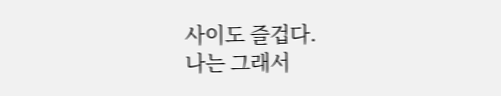사이도 즐겁다.
나는 그래서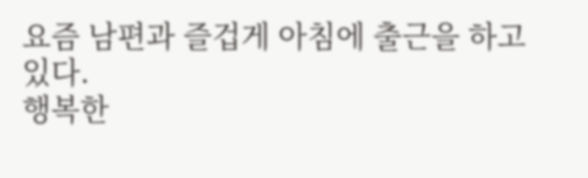요즘 남편과 즐겁게 아침에 출근을 하고 있다.
행복한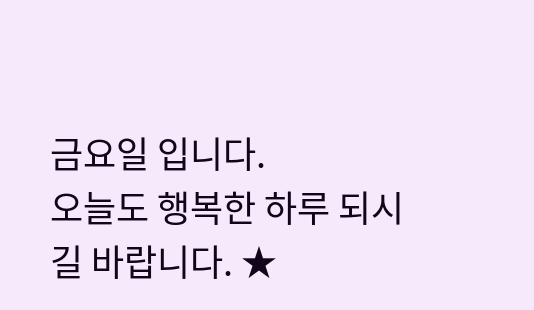금요일 입니다.
오늘도 행복한 하루 되시길 바랍니다. ★